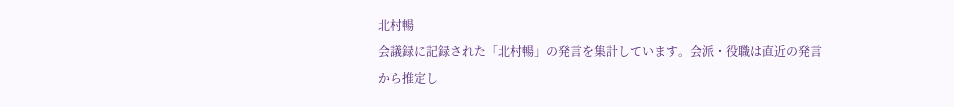北村暢
会議録に記録された「北村暢」の発言を集計しています。会派・役職は直近の発言から推定し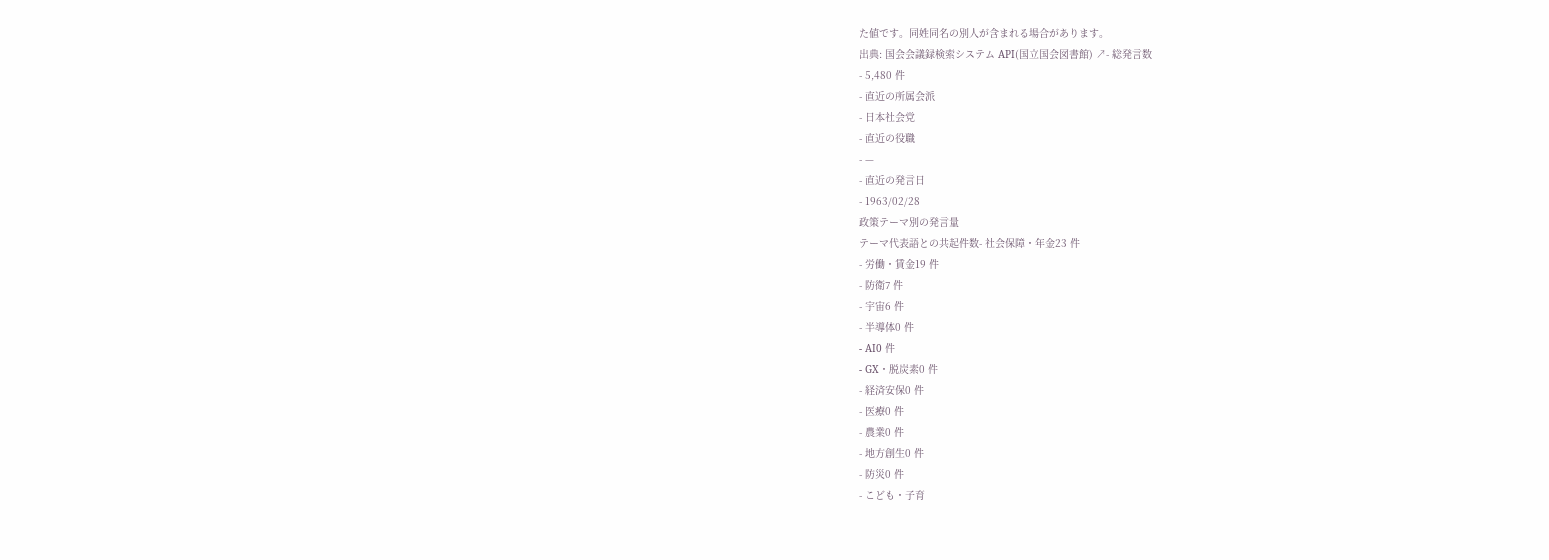た値です。同姓同名の別人が含まれる場合があります。
出典: 国会会議録検索システム API(国立国会図書館) ↗- 総発言数
- 5,480 件
- 直近の所属会派
- 日本社会党
- 直近の役職
- —
- 直近の発言日
- 1963/02/28
政策テーマ別の発言量
テーマ代表語との共起件数- 社会保障・年金23 件
- 労働・賃金19 件
- 防衛7 件
- 宇宙6 件
- 半導体0 件
- AI0 件
- GX・脱炭素0 件
- 経済安保0 件
- 医療0 件
- 農業0 件
- 地方創生0 件
- 防災0 件
- こども・子育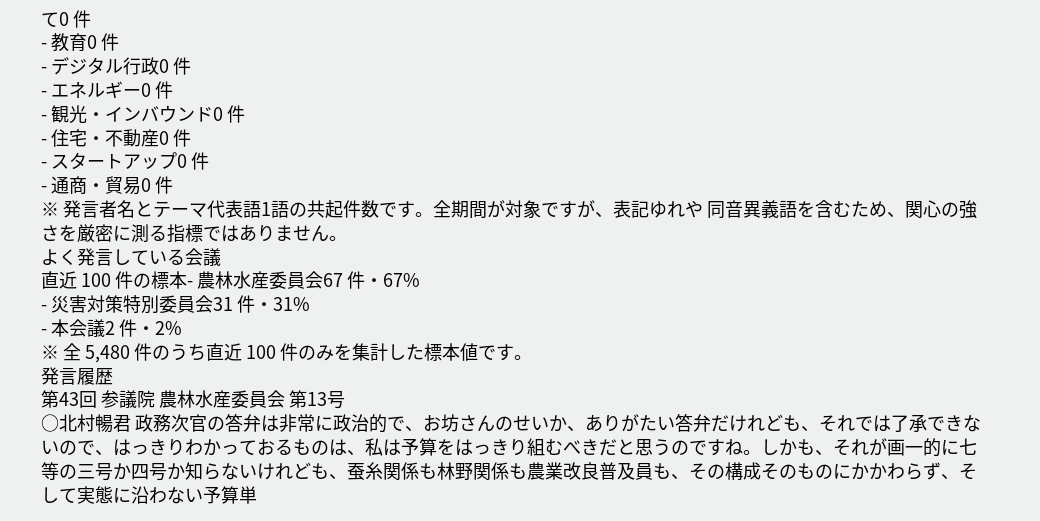て0 件
- 教育0 件
- デジタル行政0 件
- エネルギー0 件
- 観光・インバウンド0 件
- 住宅・不動産0 件
- スタートアップ0 件
- 通商・貿易0 件
※ 発言者名とテーマ代表語1語の共起件数です。全期間が対象ですが、表記ゆれや 同音異義語を含むため、関心の強さを厳密に測る指標ではありません。
よく発言している会議
直近 100 件の標本- 農林水産委員会67 件・67%
- 災害対策特別委員会31 件・31%
- 本会議2 件・2%
※ 全 5,480 件のうち直近 100 件のみを集計した標本値です。
発言履歴
第43回 参議院 農林水産委員会 第13号
○北村暢君 政務次官の答弁は非常に政治的で、お坊さんのせいか、ありがたい答弁だけれども、それでは了承できないので、はっきりわかっておるものは、私は予算をはっきり組むべきだと思うのですね。しかも、それが画一的に七等の三号か四号か知らないけれども、蚕糸関係も林野関係も農業改良普及員も、その構成そのものにかかわらず、そして実態に沿わない予算単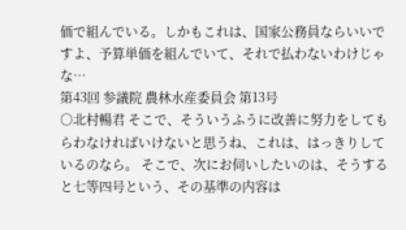価で組んでいる。しかもこれは、国家公務員ならいいですよ、予算単価を組んでいて、それで払わないわけじゃな…
第43回 参議院 農林水産委員会 第13号
○北村暢君 そこで、そういうふうに改善に努力をしてもらわなければいけないと思うね、これは、はっきりしているのなら。 そこで、次にお伺いしたいのは、そうすると七等四号という、その基準の内容は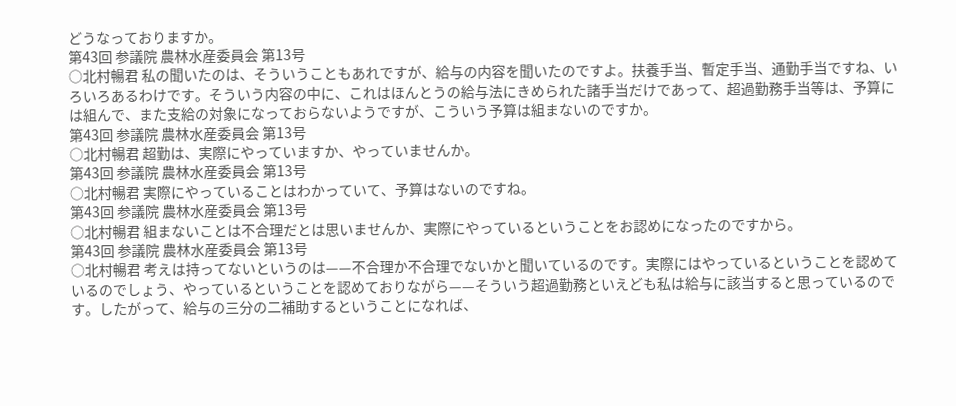どうなっておりますか。
第43回 参議院 農林水産委員会 第13号
○北村暢君 私の聞いたのは、そういうこともあれですが、給与の内容を聞いたのですよ。扶養手当、暫定手当、通勤手当ですね、いろいろあるわけです。そういう内容の中に、これはほんとうの給与法にきめられた諸手当だけであって、超過勤務手当等は、予算には組んで、また支給の対象になっておらないようですが、こういう予算は組まないのですか。
第43回 参議院 農林水産委員会 第13号
○北村暢君 超勤は、実際にやっていますか、やっていませんか。
第43回 参議院 農林水産委員会 第13号
○北村暢君 実際にやっていることはわかっていて、予算はないのですね。
第43回 参議院 農林水産委員会 第13号
○北村暢君 組まないことは不合理だとは思いませんか、実際にやっているということをお認めになったのですから。
第43回 参議院 農林水産委員会 第13号
○北村暢君 考えは持ってないというのは——不合理か不合理でないかと聞いているのです。実際にはやっているということを認めているのでしょう、やっているということを認めておりながら——そういう超過勤務といえども私は給与に該当すると思っているのです。したがって、給与の三分の二補助するということになれば、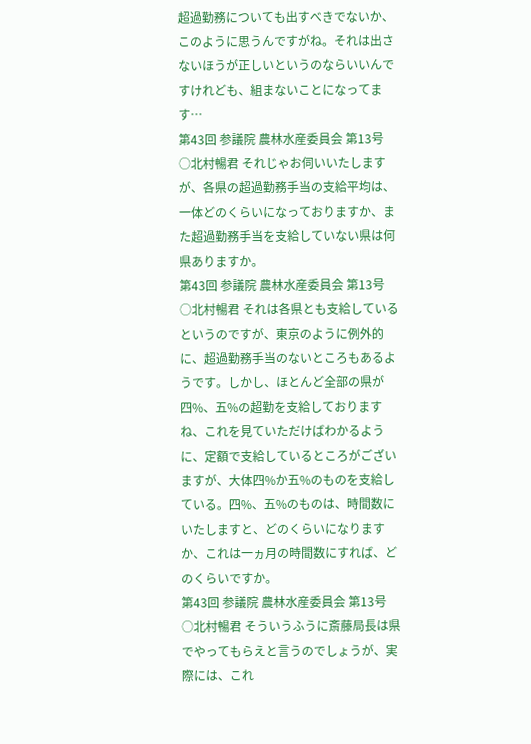超過勤務についても出すべきでないか、このように思うんですがね。それは出さないほうが正しいというのならいいんですけれども、組まないことになってます…
第43回 参議院 農林水産委員会 第13号
○北村暢君 それじゃお伺いいたしますが、各県の超過勤務手当の支給平均は、一体どのくらいになっておりますか、また超過勤務手当を支給していない県は何県ありますか。
第43回 参議院 農林水産委員会 第13号
○北村暢君 それは各県とも支給しているというのですが、東京のように例外的に、超過勤務手当のないところもあるようです。しかし、ほとんど全部の県が四%、五%の超勤を支給しておりますね、これを見ていただけばわかるように、定額で支給しているところがございますが、大体四%か五%のものを支給している。四%、五%のものは、時間数にいたしますと、どのくらいになりますか、これは一ヵ月の時間数にすれば、どのくらいですか。
第43回 参議院 農林水産委員会 第13号
○北村暢君 そういうふうに斎藤局長は県でやってもらえと言うのでしょうが、実際には、これ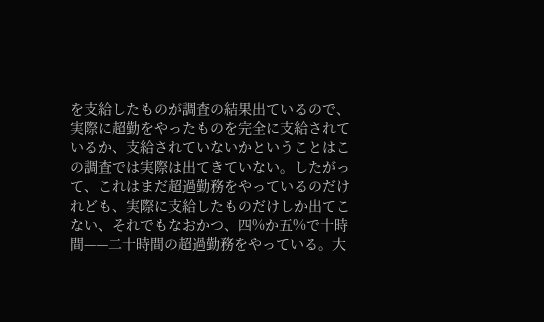を支給したものが調査の結果出ているので、実際に超勤をやったものを完全に支給されているか、支給されていないかということはこの調査では実際は出てきていない。したがって、これはまだ超過勤務をやっているのだけれども、実際に支給したものだけしか出てこない、それでもなおかつ、四%か五%で十時間——二十時間の超過勤務をやっている。大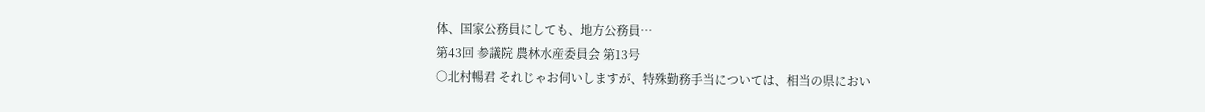体、国家公務員にしても、地方公務員…
第43回 参議院 農林水産委員会 第13号
○北村暢君 それじゃお伺いしますが、特殊勤務手当については、相当の県におい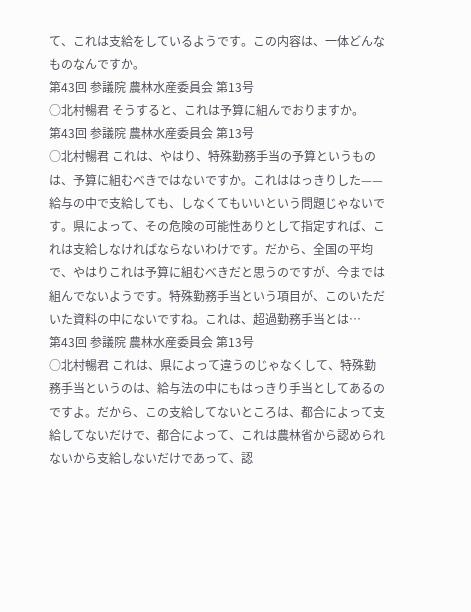て、これは支給をしているようです。この内容は、一体どんなものなんですか。
第43回 参議院 農林水産委員会 第13号
○北村暢君 そうすると、これは予算に組んでおりますか。
第43回 参議院 農林水産委員会 第13号
○北村暢君 これは、やはり、特殊勤務手当の予算というものは、予算に組むべきではないですか。これははっきりした——給与の中で支給しても、しなくてもいいという問題じゃないです。県によって、その危険の可能性ありとして指定すれば、これは支給しなければならないわけです。だから、全国の平均で、やはりこれは予算に組むべきだと思うのですが、今までは組んでないようです。特殊勤務手当という項目が、このいただいた資料の中にないですね。これは、超過勤務手当とは…
第43回 参議院 農林水産委員会 第13号
○北村暢君 これは、県によって違うのじゃなくして、特殊勤務手当というのは、給与法の中にもはっきり手当としてあるのですよ。だから、この支給してないところは、都合によって支給してないだけで、都合によって、これは農林省から認められないから支給しないだけであって、認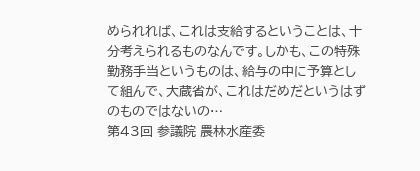められれば、これは支給するということは、十分考えられるものなんです。しかも、この特殊勤務手当というものは、給与の中に予算として組んで、大蔵省が、これはだめだというはずのものではないの…
第43回 参議院 農林水産委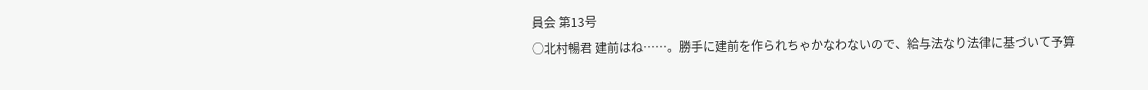員会 第13号
○北村暢君 建前はね……。勝手に建前を作られちゃかなわないので、給与法なり法律に基づいて予算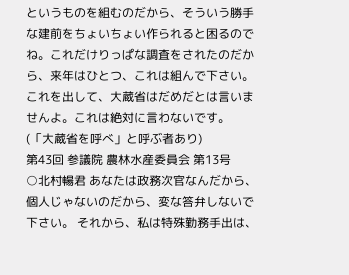というものを組むのだから、そういう勝手な建前をちょいちょい作られると困るのでね。これだけりっぱな調査をされたのだから、来年はひとつ、これは組んで下さい。これを出して、大蔵省はだめだとは言いませんよ。これは絶対に言わないです。(「大蔵省を呼べ」と呼ぶ者あり)
第43回 参議院 農林水産委員会 第13号
○北村暢君 あなたは政務次官なんだから、個人じゃないのだから、変な答弁しないで下さい。 それから、私は特殊勤務手出は、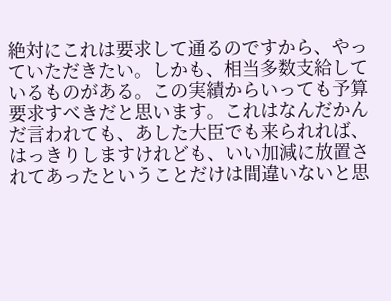絶対にこれは要求して通るのですから、やっていただきたい。しかも、相当多数支給しているものがある。この実績からいっても予算要求すべきだと思います。これはなんだかんだ言われても、あした大臣でも来られれば、はっきりしますけれども、いい加減に放置されてあったということだけは間違いないと思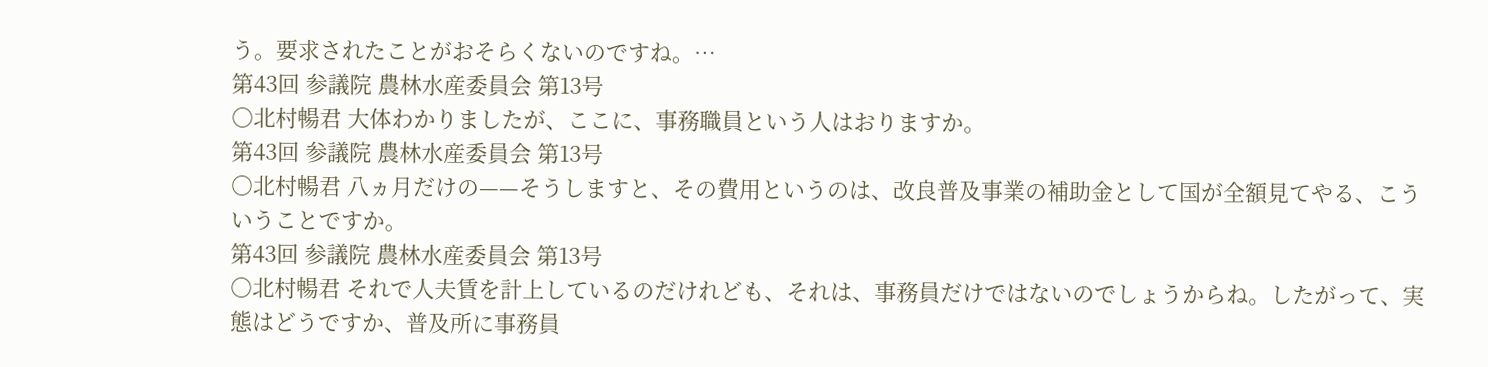う。要求されたことがおそらくないのですね。…
第43回 参議院 農林水産委員会 第13号
○北村暢君 大体わかりましたが、ここに、事務職員という人はおりますか。
第43回 参議院 農林水産委員会 第13号
○北村暢君 八ヵ月だけの——そうしますと、その費用というのは、改良普及事業の補助金として国が全額見てやる、こういうことですか。
第43回 参議院 農林水産委員会 第13号
○北村暢君 それで人夫賃を計上しているのだけれども、それは、事務員だけではないのでしょうからね。したがって、実態はどうですか、普及所に事務員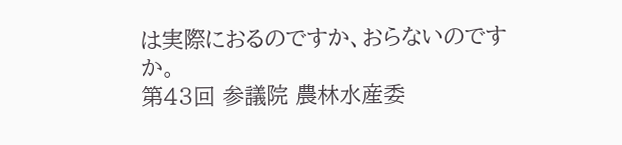は実際におるのですか、おらないのですか。
第43回 参議院 農林水産委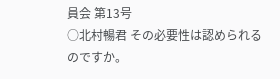員会 第13号
○北村暢君 その必要性は認められるのですか。